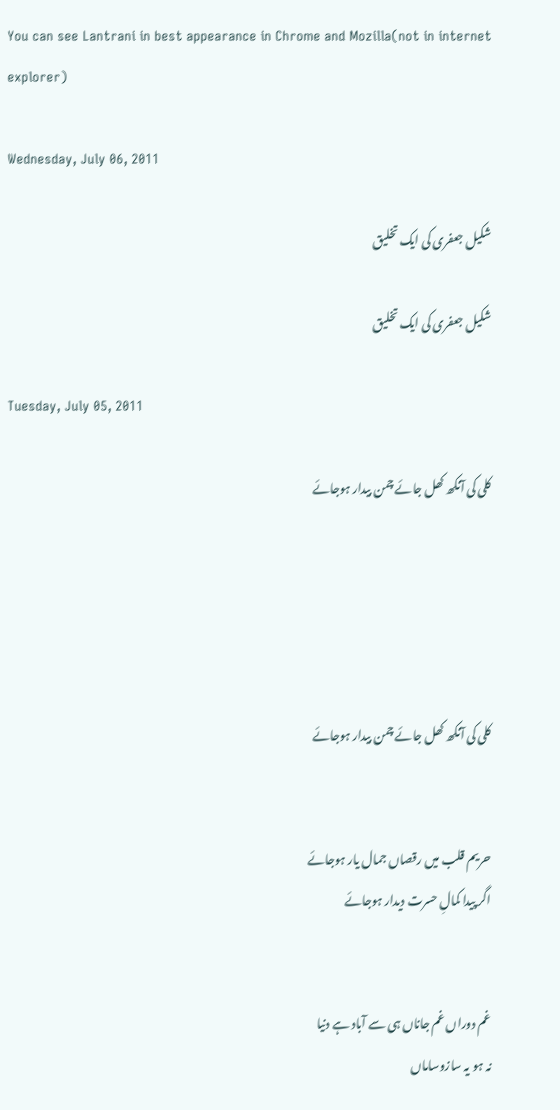You can see Lantrani in best appearance in Chrome and Mozilla(not in internet explorer)

Wednesday, July 06, 2011

شکیل جعفری کی ایک تخلیق

شکیل جعفری کی ایک تخلیق

Tuesday, July 05, 2011

کلی کی آنکھ کھل جائے چمن بیدار ہوجائے





کلی کی آنکھ کھل جائے چمن بیدار ہوجائے


حریم قلب میں رقصاں جمال یار ہوجائے
اگر پیدا کمالِ حسرت دیدار ہوجائے


غم دوراں غم جاناں ہی سے آباد ہے دنیا
نہ ہو یہ سازوساماں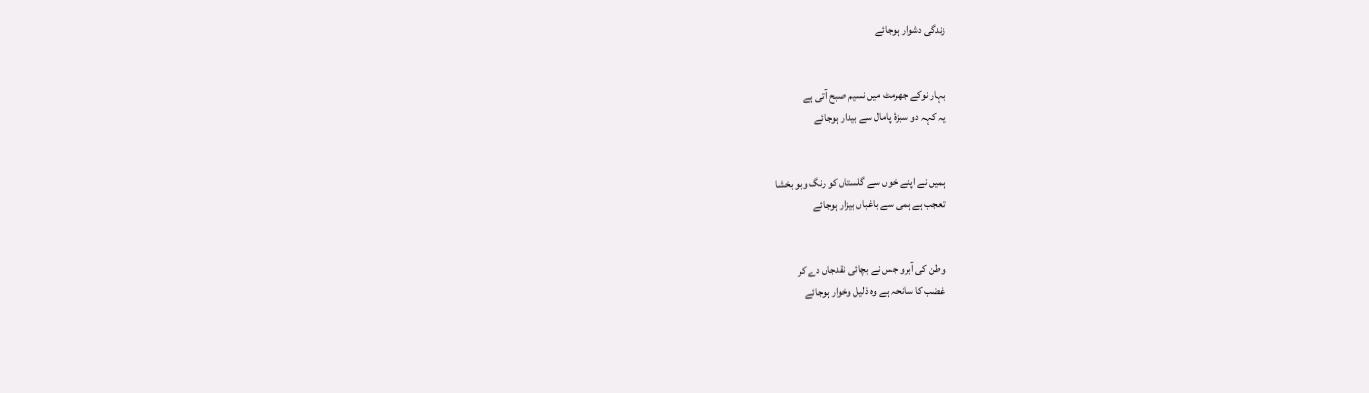زندگی دشوار ہوجائے


بہار نوکے جھرمٹ میں نسیم صبح آتی ہے
یہ کہہ دو سبزۂ پامال سے بیدار ہوجائے


ہمیں نے اپنے خوں سے گلستاں کو رنگ وبو بخشا
تعجب ہے ہمی سے باغباں بیزار ہوجائے


وطن کی آبرو جس نے بچائی نقدجاں دے کر
غضب کا سانحہ ہے وہ ذلیل وخوار ہوجائے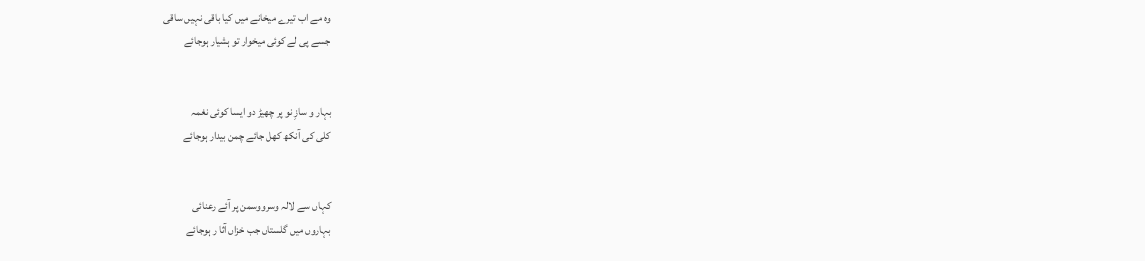وہ مے اب تیرے میخانے میں کیا باقی نہیں ساقی
جسے پی لے کوئی میخوار تو ہشیار ہوجائے


بہار و سازِ نو پر چھیڑ دو ایسا کوئی نغمہ
کلی کی آنکھ کھل جائے چمن بیدار ہوجائے


کہاں سے لالہ وسرووسمن پر آئے رعنائی
بہاروں میں گلستاں جب خزاں آثا ر ہوجائے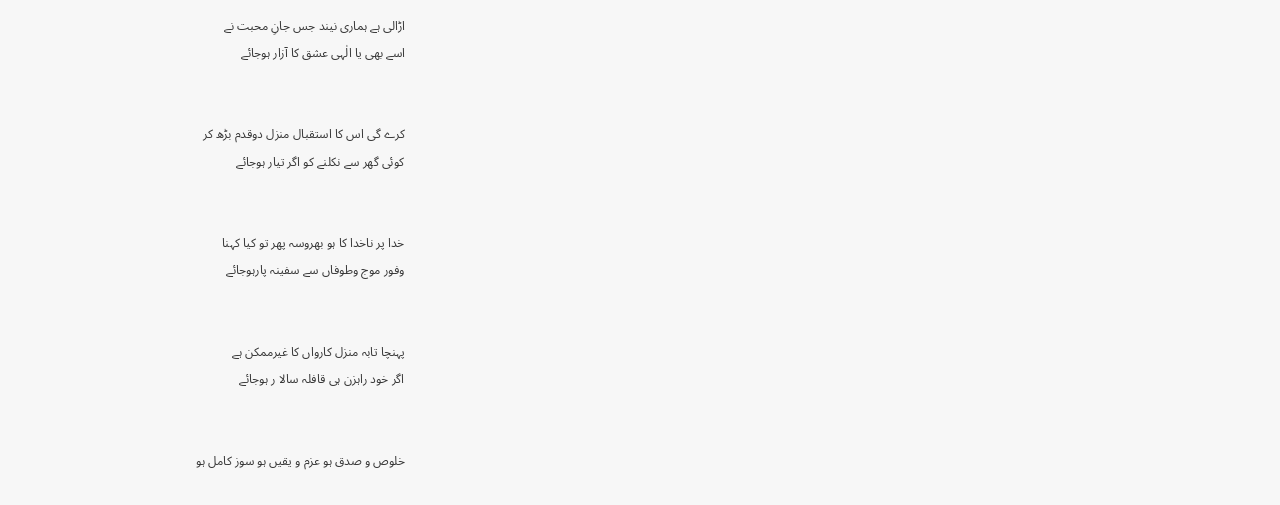اڑالی ہے ہماری نیند جس جانِ محبت نے
اسے بھی یا الٰہی عشق کا آزار ہوجائے


کرے گی اس کا استقبال منزل دوقدم بڑھ کر
کوئی گھر سے نکلنے کو اگر تیار ہوجائے


خدا پر ناخدا کا ہو بھروسہ پھر تو کیا کہنا
وفور موج وطوفاں سے سفینہ پارہوجائے


پہنچا تابہ منزل کارواں کا غیرممکن ہے
اگر خود راہزن ہی قافلہ سالا ر ہوجائے


خلوص و صدق ہو عزم و یقیں ہو سوز کامل ہو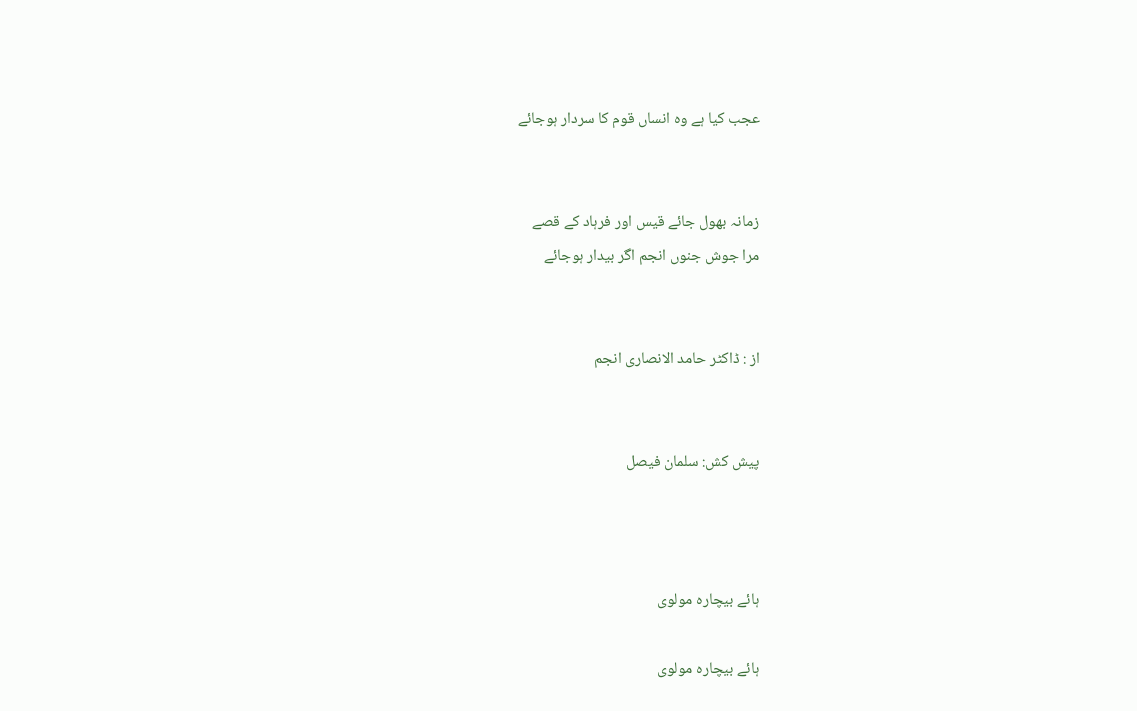عجب کیا ہے وہ انساں قوم کا سردار ہوجائے


زمانہ بھول جائے قیس اور فرہاد کے قصے
مرا جوش جنوں انجم اگر بیدار ہوجائے


از : ڈاکٹر حامد الانصاری انجم


پیش کش: سلمان فیصل



ہائے بیچارہ مولوی

ہائے بیچارہ مولوی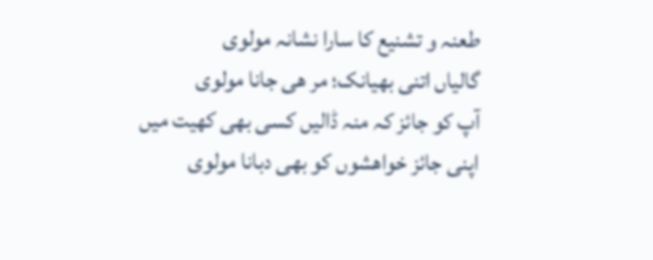طعنہ و تشنیع کا سارا نشانہ مولوی
گالیاں اتنی بھیانک؛ مر ھی جانا مولوی
آپ کو جائز کہ منہ ڈالیں کسی بھی کھیت میں
اپنی جائز خواھشوں کو بھی دبانا مولوی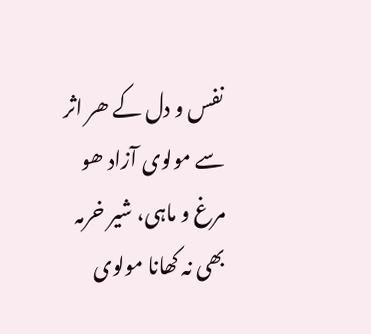نفس و دل کے ھر اثر سے مولوی آزاد ھو
مرغ و ماہی، شیر خرمہ بھی نہ کھانا مولوی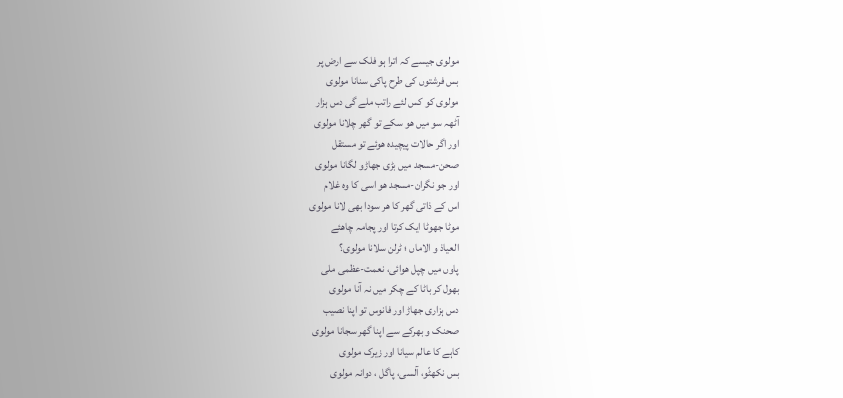مولوی جیسے کہ اترا ہو فلک سے ارض پر
بس فرشتوں کی طرح پاکی سنانا مولوی
مولوی کو کس لئے راتب ملے گی دس ہزار
آٹھہ سو میں ھو سکے تو گھر چلانا مولوی
اور اگر حالات پیچیدہ ھوئے تو مستقل
صحن-مسجد میں بڑی جھاڑو لگانا مولوی
اور جو نگران-مسجد ھو اسی کا وہ غلام
اس کے ذاتی گھر کا ھر سودا بھی لانا مولوی
موٹا جھوٹا ایک کرتا اور پجامہ چاھئے
العیاذ و الاماں ؛ ٹرلن سلانا مولوی؟
پاوں میں چپل ھوائی، نعمت-عظمی ملی
بھول کر باٹا کے چکر میں نہ آنا مولوی
دس ہزاری جھاڑ اور فانوس تو اپنا نصیب
صحنک و بھرکے سے اپنا گھر سجانا مولوی
کاہے کا عالم سیانا اور زیرک مولوی
بس نکھٹّو، آلسی، پاگل ، دوانہ مولوی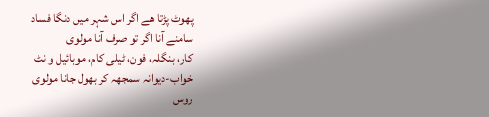پھوٹ پڑتا ھے اگر اس شہر میں دنگا فساد
سامنے آنا اگر تو صرف آنا مولوی
کار، بنگلہ، فون، ٹیلی کام، موبائیل و نٹ
خواب-دیوانہ سمجھہ کر بھول جانا مولوی
روس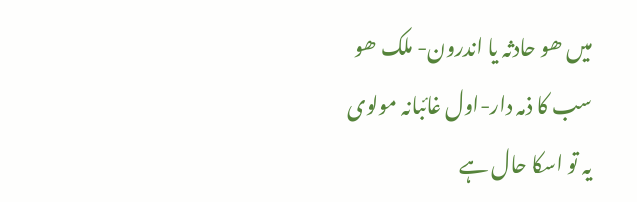میں ھو حادثہ یا اندرون- ملک ھو
سب کا ذمہ دار-اول غائبانہ مولوی
یہ تو اسکا حال ہے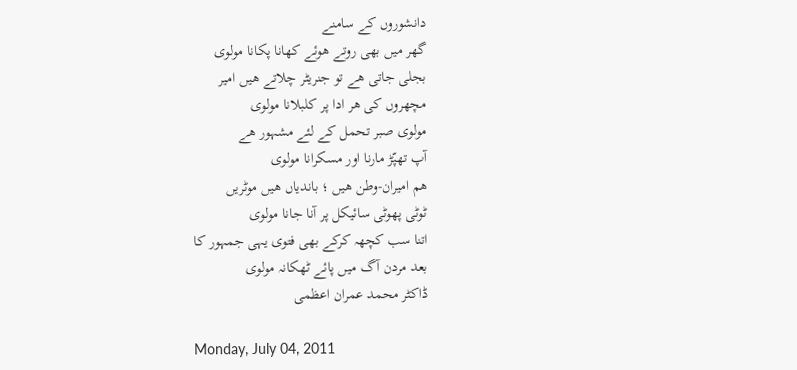دانشوروں کے سامنے
گھر میں بھی روتے ھوئے کھانا پکانا مولوی
بجلی جاتی ھے تو جنریٹر چلاتے ھیں امیر
مچھروں کی ھر ادا پر کلبلانا مولوی
مولوی صبر تحمل کے لئے مشہور ھے
آپ تھپّڑ مارنا اور مسکرانا مولوی
ھم امیران-وطن ھیں ؛ باندیاں ھیں موٹریں
ٹوٹی پھوٹی سائیکل پر آنا جانا مولوی
اتنا سب کچھہ کرکے بھی فتوی یہی جمہور کا
بعد مردن آگ میں پائے ٹھکانہ مولوی
ڈاکٹر محمد عمران اعظمی

Monday, July 04, 2011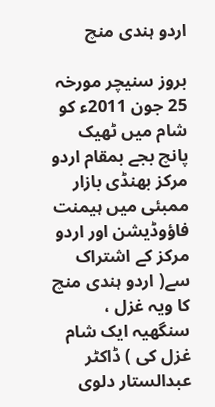اردو ہندی منچ

بروز سنیچر مورخہ 25 جون 2011ء کو شام میں ٹھیک پانچ بجے بمقام اردو مرکز بھنڈی بازار ممبئی میں ہیمنت فاؤوڈیشن اور اردو مرکز کے اشتراک سے( اردو ہندی منچ کا ویہ غزل ، سنگھیہ ایک شام غزل کی ) ڈاکٹر عبدالستار دلوی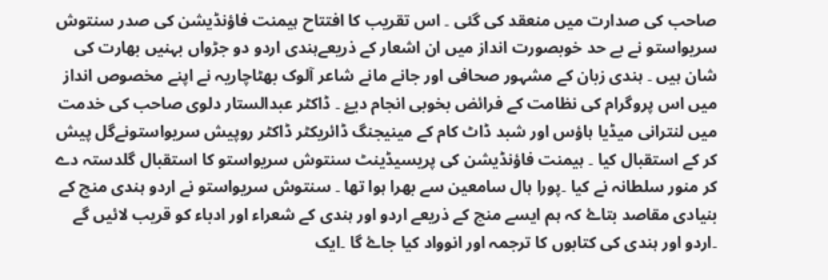صاحب کی صدارت میں منعقد کی گئی ۔ اس تقریب کا افتتاح ہیمنت فاؤنڈیشن کی صدر سنتوش سریواستو نے بے حد خوبصورت انداز میں ان اشعار کے ذریعےہندی اردو دو جڑواں بہنیں بھارت کی شان ہیں ۔ ہندی زبان کے مشہور صحافی اور جانے مانے شاعر آلوک بھٹاچاریہ نے اپنے مخصوص انداز میں اس پروگرام کی نظامت کے فرائض بخوبی انجام دیۓ ۔ ڈاکٹر عبدالستار دلوی صاحب کی خدمت میں لنترانی میڈیا ہاؤس اور شبد ڈاٹ کام کے مینیجنگ ڈائریکٹر ڈاکٹر روپیش سریواستونےگل پیش کر کے استقبال کیا ۔ ہیمنت فاؤنڈیشن کی پریسیڈینٹ سنتوش سریواستو کا استقبال گلدستہ دے کر منور سلطانہ نے کیا ۔پورا ہال سامعین سے بھرا ہوا تھا ۔ سنتوش سریواستو نے اردو ہندی منچ کے بنیادی مقاصد بتاۓ کہ ہم ایسے منچ کے ذریعے اردو اور ہندی کے شعراء اور ادباء کو قریب لائیں گے ۔اردو اور ہندی کی کتابوں کا ترجمہ اور انوواد کیا جاۓ گا ۔ایک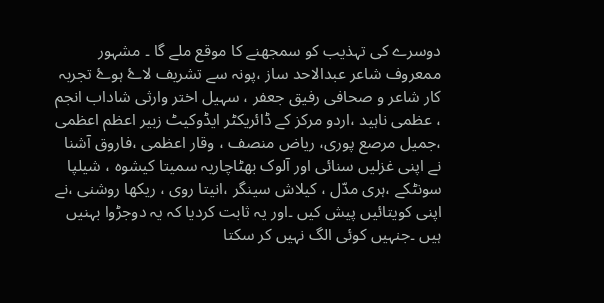دوسرے کی تہذیب کو سمجھنے کا موقع ملے گا ۔ مشہور ممعروف شاعر عبدالاحد ساز ،پونہ سے تشریف لاۓ ہوۓ تجربہ کار شاعر و صحافی رفیق جعفر ، سہیل اختر وارثی شاداب انجم ، عظمی ناہید ،اردو مرکز کے ڈائریکٹر ایڈوکیٹ زبیر اعظم اعظمی ،جمیل مرصع پوری، ریاض منصف ، وقار اعظمی ،فاروق آشنا نے اپنی غزلیں سنائی اور آلوک بھٹاچاریہ سمیتا کیشوہ ، شیلپا سونٹکے ،ہری مدّل ، کیلاش سینگر ،انیتا روی ، ریکھا روشنی ،نے اپنی کویتائيں پیش کیں ۔اور یہ ثابت کردیا کہ یہ دوجڑوا بہنیں ہیں ۔جنہیں کوئی الگ نہیں کر سکتا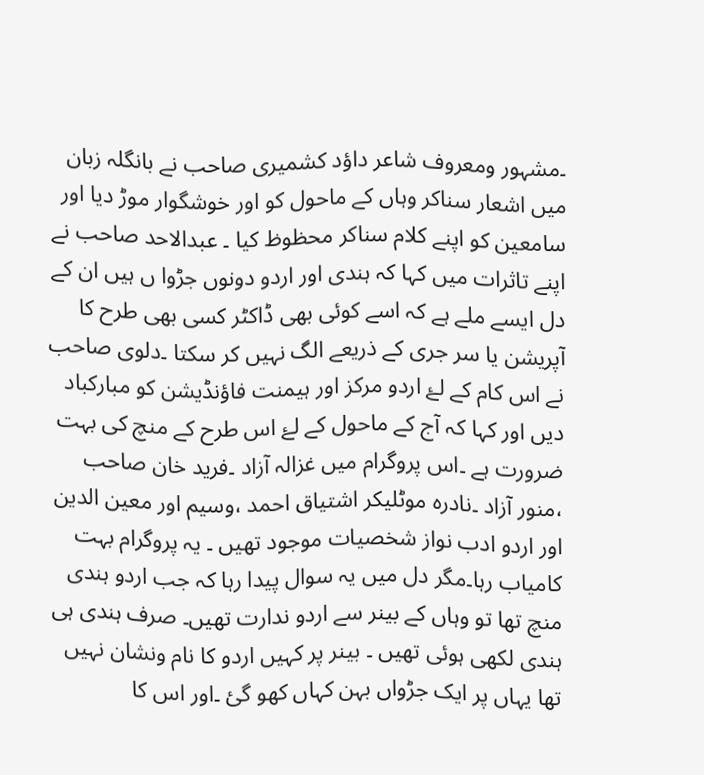۔مشہور ومعروف شاعر داؤد کشمیری صاحب نے بانگلہ زبان میں اشعار سناکر وہاں کے ماحول کو اور خوشگوار موڑ دیا اور سامعین کو اپنے کلام سناکر محظوظ کیا ۔ عبدالاحد صاحب نے اپنے تاثرات میں کہا کہ ہندی اور اردو دونوں جڑوا ں ہیں ان کے دل ایسے ملے ہے کہ اسے کوئی بھی ڈاکٹر کسی بھی طرح کا آپریشن یا سر جری کے ذریعے الگ نہیں کر سکتا ۔دلوی صاحب نے اس کام کے لۓ اردو مرکز اور ہیمنت فاؤنڈیشن کو مبارکباد دیں اور کہا کہ آج کے ماحول کے لۓ اس طرح کے منچ کی بہت ضرورت ہے ۔اس پروگرام میں غزالہ آزاد ۔فرید خان صاحب ،منور آزاد ۔نادرہ موٹلیکر اشتیاق احمد ،وسیم اور معین الدین اور اردو ادب نواز شخصیات موجود تھیں ۔ یہ پروگرام بہت کامیاب رہا۔مگر دل میں یہ سوال پیدا رہا کہ جب اردو ہندی منچ تھا تو وہاں کے بینر سے اردو ندارت تھیں۔ صرف ہندی ہی ہندی لکھی ہوئی تھیں ۔ بینر پر کہیں اردو کا نام ونشان نہیں تھا یہاں پر ایک جڑواں بہن کہاں کھو گئ ۔اور اس کا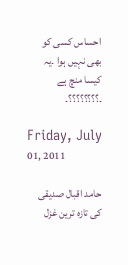احساس کسی کو بھی نہیں ہوا ۔یہ کیسا منچ ہے ۔؟؟؟؟؟؟؟؟۔

Friday, July 01, 2011

حامد اقبال صدیقی کی تازہ ترین غزل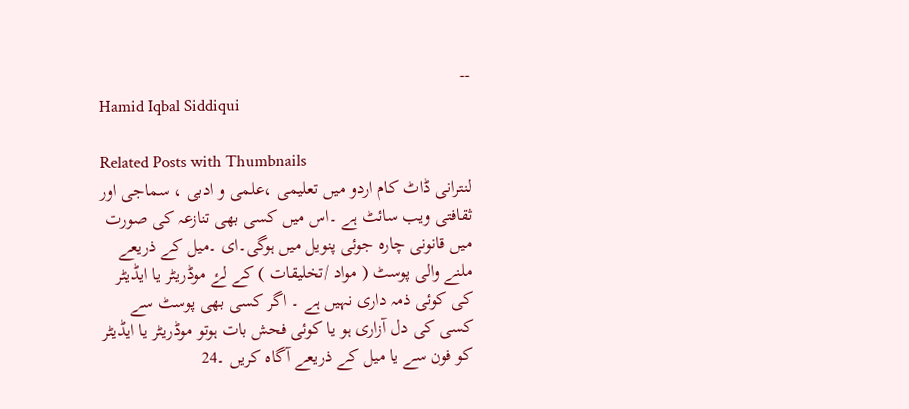--
Hamid Iqbal Siddiqui

Related Posts with Thumbnails
لنترانی ڈاٹ کام اردو میں تعلیمی ،علمی و ادبی ، سماجی اور ثقافتی ویب سائٹ ہے ۔اس میں کسی بھی تنازعہ کی صورت میں قانونی چارہ جوئی پنویل میں ہوگی۔ای ۔میل کے ذریعے ملنے والی پوسٹ ( مواد /تخلیقات ) کے لۓ موڈریٹر یا ایڈیٹر کی کوئی ذمہ داری نہیں ہے ۔ اگر کسی بھی پوسٹ سے کسی کی دل آزاری ہو یا کوئی فحش بات ہوتو موڈریٹر یا ایڈیٹر کو فون سے یا میل کے ذریعے آگاہ کریں ۔24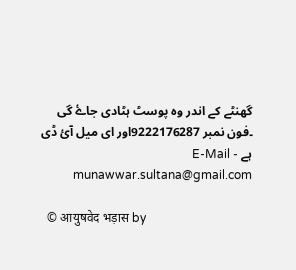گھنٹے کے اندر وہ پوسٹ ہٹادی جاۓ گی ۔فون نمبر 9222176287اور ای میل آئ ڈی ہے E-Mail - munawwar.sultana@gmail.com

  © आयुषवेद भड़ास by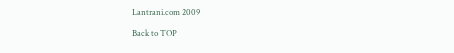Lantrani.com 2009

Back to TOP